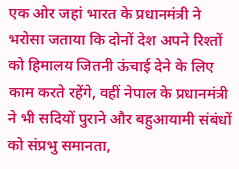एक ओर जहां भारत के प्रधानमंत्री ने भरोसा जताया कि दोनों देश अपने रिश्तों को हिमालय जितनी ऊंचाई देने के लिए काम करते रहेंगे, वहीं नेपाल के प्रधानमंत्री ने भी सदियों पुराने और बहुआयामी संबंधों को संप्रभु समानता,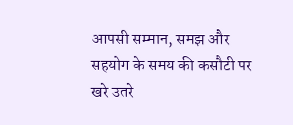आपसी सम्मान, समझ और सहयोग के समय की कसौटी पर खरे उतरे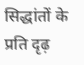सिद्धांतों के प्रति दृढ़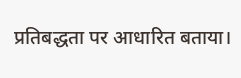प्रतिबद्धता पर आधारित बताया।